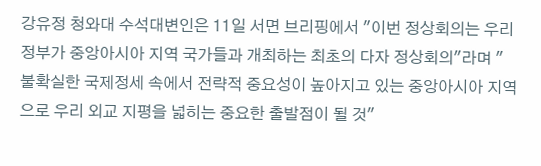강유정 청와대 수석대변인은 11일 서면 브리핑에서 "이번 정상회의는 우리 정부가 중앙아시아 지역 국가들과 개최하는 최초의 다자 정상회의"라며 "불확실한 국제정세 속에서 전략적 중요성이 높아지고 있는 중앙아시아 지역으로 우리 외교 지평을 넓히는 중요한 출발점이 될 것"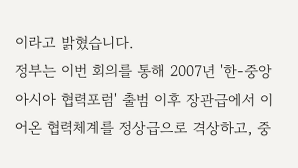이라고 밝혔습니다.
정부는 이번 회의를 통해 2007년 '한-중앙아시아 협력포럼' 출범 이후 장관급에서 이어온 협력체계를 정상급으로 격상하고, 중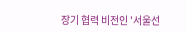장기 협력 비전인 '서울선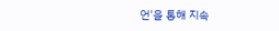언'을 통해 지속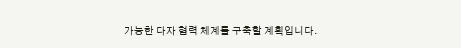가능한 다자 협력 체계를 구축할 계획입니다.